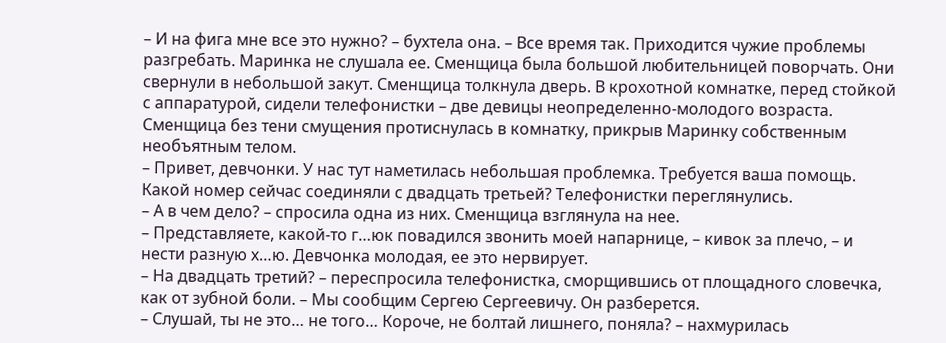– И на фига мне все это нужно? – бухтела она. – Все время так. Приходится чужие проблемы разгребать. Маринка не слушала ее. Сменщица была большой любительницей поворчать. Они свернули в небольшой закут. Сменщица толкнула дверь. В крохотной комнатке, перед стойкой с аппаратурой, сидели телефонистки – две девицы неопределенно-молодого возраста. Сменщица без тени смущения протиснулась в комнатку, прикрыв Маринку собственным необъятным телом.
– Привет, девчонки. У нас тут наметилась небольшая проблемка. Требуется ваша помощь. Какой номер сейчас соединяли с двадцать третьей? Телефонистки переглянулись.
– А в чем дело? – спросила одна из них. Сменщица взглянула на нее.
– Представляете, какой-то г…юк повадился звонить моей напарнице, – кивок за плечо, – и нести разную х…ю. Девчонка молодая, ее это нервирует.
– На двадцать третий? – переспросила телефонистка, сморщившись от площадного словечка, как от зубной боли. – Мы сообщим Сергею Сергеевичу. Он разберется.
– Слушай, ты не это… не того… Короче, не болтай лишнего, поняла? – нахмурилась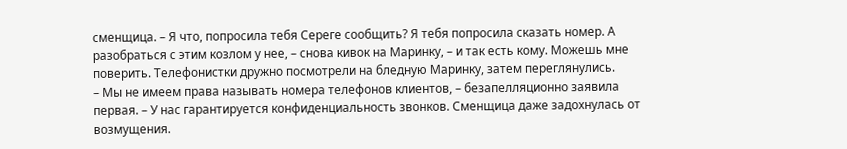сменщица. – Я что, попросила тебя Сереге сообщить? Я тебя попросила сказать номер. А разобраться с этим козлом у нее, – снова кивок на Маринку, – и так есть кому. Можешь мне поверить. Телефонистки дружно посмотрели на бледную Маринку, затем переглянулись.
– Мы не имеем права называть номера телефонов клиентов, – безапелляционно заявила первая. – У нас гарантируется конфиденциальность звонков. Сменщица даже задохнулась от возмущения.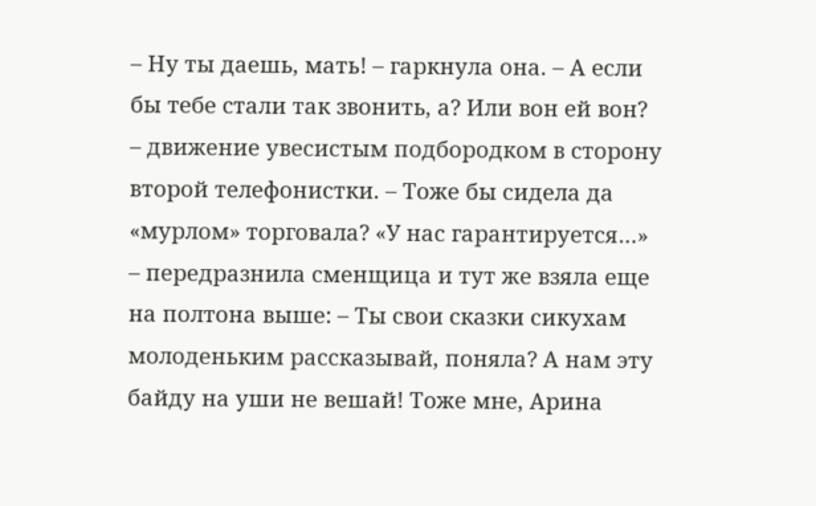– Ну ты даешь, мать! – гаркнула она. – А если бы тебе стали так звонить, а? Или вон ей вон? – движение увесистым подбородком в сторону второй телефонистки. – Тоже бы сидела да «мурлом» торговала? «У нас гарантируется…» – передразнила сменщица и тут же взяла еще на полтона выше: – Ты свои сказки сикухам молоденьким рассказывай, поняла? А нам эту байду на уши не вешай! Тоже мне, Арина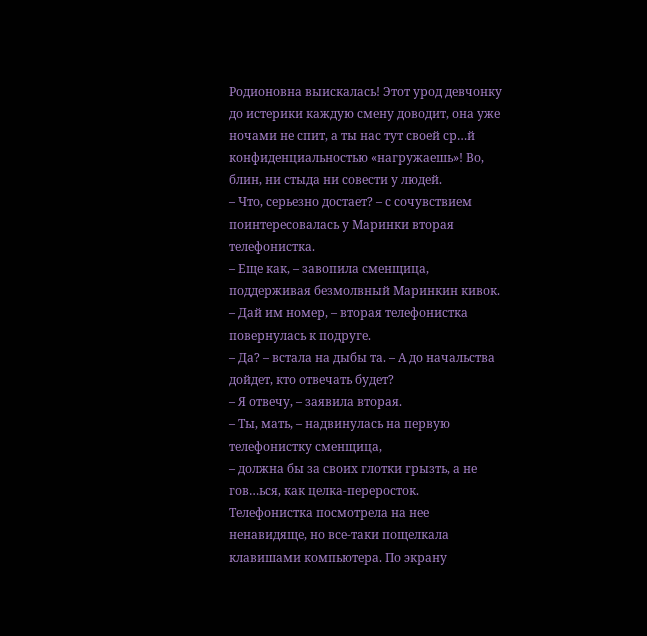Родионовна выискалась! Этот урод девчонку до истерики каждую смену доводит, она уже ночами не спит, а ты нас тут своей ср…й конфиденциальностью «нагружаешь»! Во, блин, ни стыда ни совести у людей.
– Что, серьезно достает? – с сочувствием поинтересовалась у Маринки вторая телефонистка.
– Еще как, – завопила сменщица, поддерживая безмолвный Маринкин кивок.
– Дай им номер, – вторая телефонистка повернулась к подруге.
– Да? – встала на дыбы та. – А до начальства дойдет, кто отвечать будет?
– Я отвечу, – заявила вторая.
– Ты, мать, – надвинулась на первую телефонистку сменщица,
– должна бы за своих глотки грызть, а не гов…ься, как целка-переросток. Телефонистка посмотрела на нее ненавидяще, но все-таки пощелкала клавишами компьютера. По экрану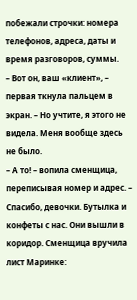побежали строчки: номера телефонов, адреса, даты и время разговоров, суммы.
– Вот он, ваш «клиент», – первая ткнула пальцем в экран. – Но учтите, я этого не видела. Меня вообще здесь не было.
– А то! – вопила сменщица, переписывая номер и адрес. – Спасибо, девочки. Бутылка и конфеты с нас. Они вышли в коридор. Сменщица вручила лист Маринке: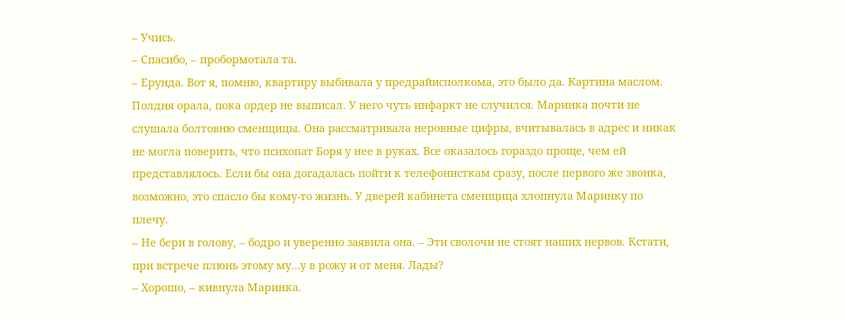– Учись.
– Спасибо, – пробормотала та.
– Ерунда. Вот я, помню, квартиру выбивала у предрайисполкома, это было да. Картина маслом. Полдня орала, пока ордер не выписал. У него чуть инфаркт не случился. Маринка почти не слушала болтовню сменщицы. Она рассматривала неровные цифры, вчитывалась в адрес и никак не могла поверить, что психопат Боря у нее в руках. Все оказалось гораздо проще, чем ей представлялось. Если бы она догадалась пойти к телефонисткам сразу, после первого же звонка, возможно, это спасло бы кому-то жизнь. У дверей кабинета сменщица хлопнула Маринку по плечу.
– Не бери в голову, – бодро и уверенно заявила она. – Эти сволочи не стоят наших нервов. Кстати, при встрече плюнь этому му…у в рожу и от меня. Лады?
– Хорошо, – кивнула Маринка.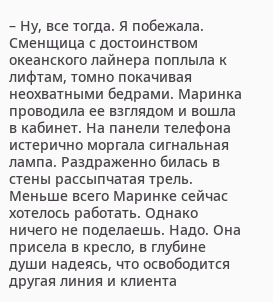– Ну, все тогда. Я побежала. Сменщица с достоинством океанского лайнера поплыла к лифтам, томно покачивая неохватными бедрами. Маринка проводила ее взглядом и вошла в кабинет. На панели телефона истерично моргала сигнальная лампа. Раздраженно билась в стены рассыпчатая трель. Меньше всего Маринке сейчас хотелось работать. Однако ничего не поделаешь. Надо. Она присела в кресло, в глубине души надеясь, что освободится другая линия и клиента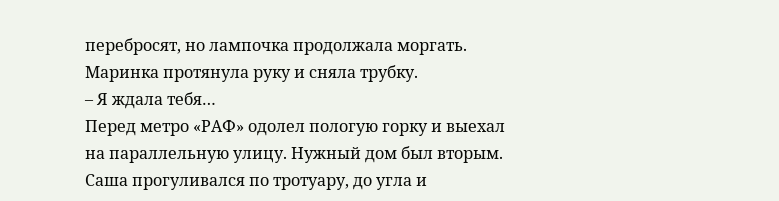перебросят, но лампочка продолжала моргать. Маринка протянула руку и сняла трубку.
– Я ждала тебя…
Перед метро «РАФ» одолел пологую горку и выехал на параллельную улицу. Нужный дом был вторым. Саша прогуливался по тротуару, до угла и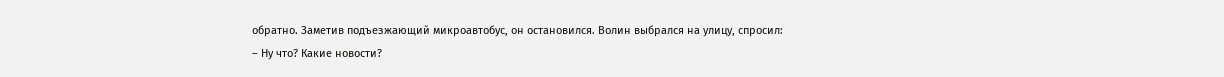обратно. Заметив подъезжающий микроавтобус, он остановился. Волин выбрался на улицу, спросил:
– Ну что? Какие новости?